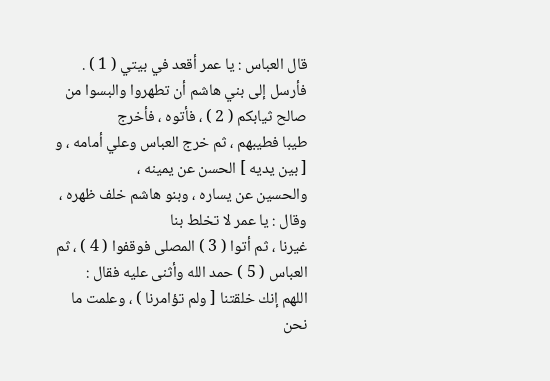قال العباس : يا عمر أقعد في بيتي ( 1 ) .
فأرسل إلى بني هاشم أن تطهروا والبسوا من صالح ثيابكم ( 2 ) ، فأتوه ، فأخرج
طيبا فطيبهم ، ثم خرج العباس وعلي أمامه ، و [ بين يديه ] الحسن عن يمينه ،
والحسين عن يساره ، وبنو هاشم خلف ظهره ، وقال : يا عمر لا تخلط بنا
غيرنا ، ثم أتوا ( 3 ) المصلى فوقفوا ( 4 ) ، ثم العباس ( 5 ) حمد الله وأثنى عليه فقال :
اللهم إنك خلقتنا [ ولم تؤامرنا ) ، وعلمت ما نحن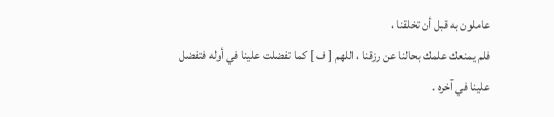عاملون به قبل أن تخلقنا ،
فلم يمنعك علمك بحالنا عن رزقنا ، اللهم [ ف ] كما تفضلت علينا في أوله فتفضل
علينا في آخره .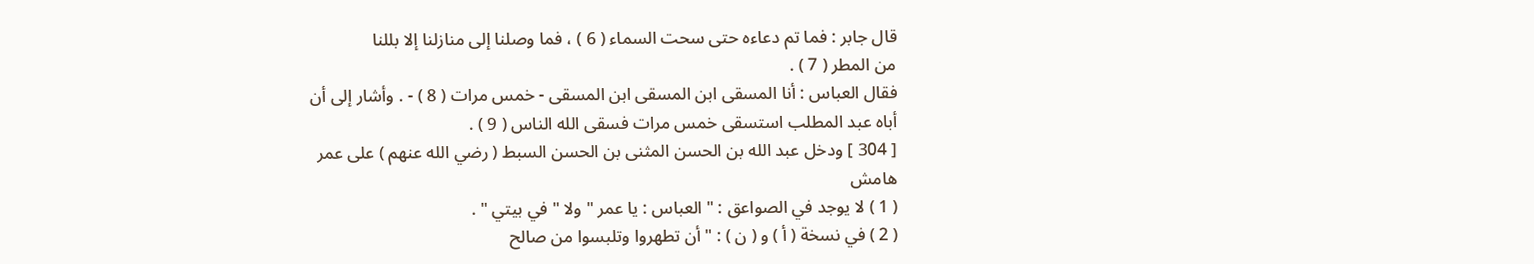قال جابر : فما تم دعاءه حتى سحت السماء ( 6 ) ، فما وصلنا إلى منازلنا إلا بللنا
من المطر ( 7 ) .
فقال العباس : أنا المسقى ابن المسقى ابن المسقى - خمس مرات ( 8 ) - . وأشار إلى أن
أباه عبد المطلب استسقى خمس مرات فسقى الله الناس ( 9 ) .
[ 304 ] ودخل عبد الله بن الحسن المثنى بن الحسن السبط ( رضي الله عنهم ) على عمر
هامش
( 1 ) لا يوجد في الصواعق : " العباس : يا عمر " ولا " في بيتي " .
( 2 ) في نسخة ( أ ) و ( ن ) : " أن تطهروا وتلبسوا من صالح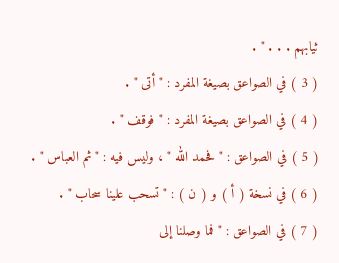ثيابهم . . . " .
( 3 ) في الصواعق بصيغة المفرد : " أتى " .
( 4 ) في الصواعق بصيغة المفرد : " فوقف " .
( 5 ) في الصواعق : " فحمد الله " ، وليس فيه : " ثم العباس " .
( 6 ) في نسخة ( أ ) و ( ن ) : " تسحب علينا سحاب " .
( 7 ) في الصواعق : " فما وصلنا إلى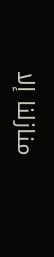منازلنا إلا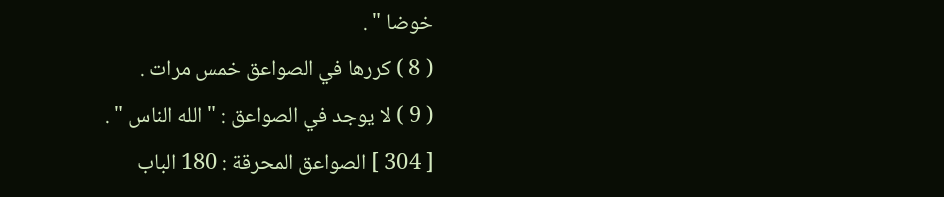خوضا " .
( 8 ) كررها في الصواعق خمس مرات .
( 9 ) لا يوجد في الصواعق : " الله الناس " .
[ 304 ] الصواعق المحرقة : 180 الباب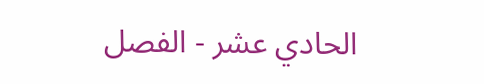الحادي عشر - الفصل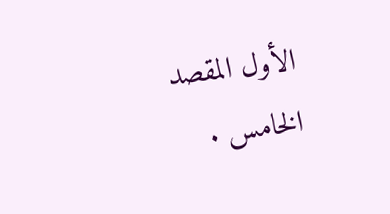الأول المقصد الخامس .